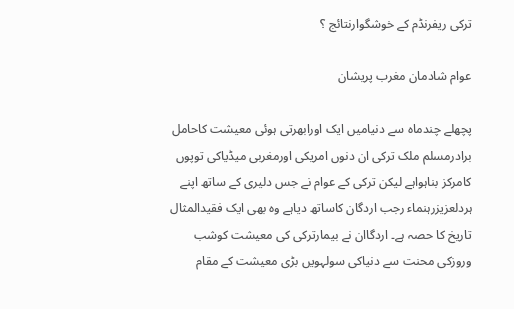ترکی ریفرنڈم کے خوشگوارنتائج ؟

عوام شادمان مغرب پریشان

پچھلے چندماہ سے دنیامیں ایک اورابھرتی ہوئی معیشت کاحامل برادرمسلم ملک ترکی ان دنوں امریکی اورمغربی میڈیاکی توپوں کامرکز بناہواہے لیکن ترکی کے عوام نے جس دلیری کے ساتھ اپنے ہردلعزیزرہنماء رجب اردگان کاساتھ دیاہے وہ بھی ایک فقیدالمثال تاریخ کا حصہ ہے۔ اردگاان نے بیمارترکی کی معیشت کوشب وروزکی محنت سے دنیاکی سولہویں بڑی معیشت کے مقام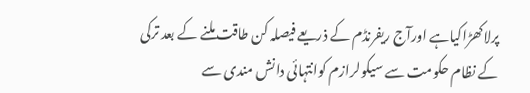پرلاکھڑاکیاہے اورآج ریفرنڈم کے ذریعے فیصلہ کن طاقت ملنے کے بعد ترکی کے نظام حکومت سے سیکولرازم کوانتہائی دانش مندی سے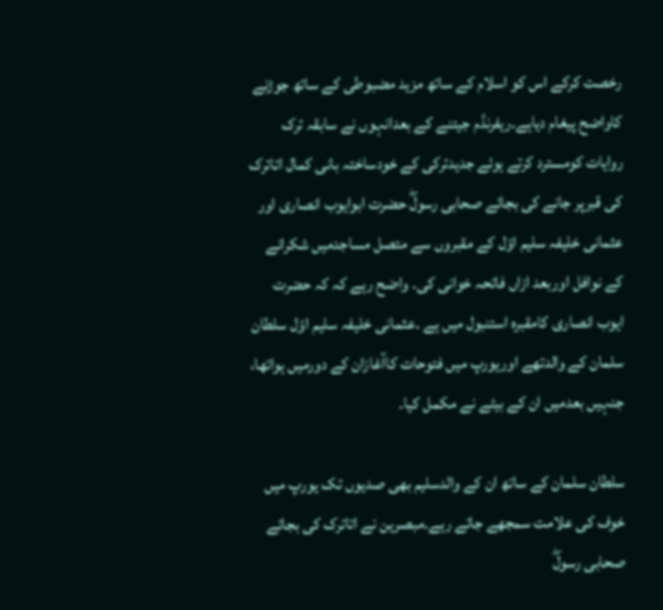رخصت کرکے اس کو اسلام کے ساتھ مزید مضبوطی کے ساتھ جوڑنے کاواضح پیغام دیاہے۔ریفرنڈم جیتنے کے بعدانہوں نے سابقہ ترک روایات کومسترد کرتے ہوئے جدیدترکی کے خودساختہ بانی کمال اتاترک کی قبرپر جانے کی بجائے صحابی رسولۖ حضرت ابوایوب انصاری اور عثمانی خلیفہ سلیم اوّل کے مقبروں سے متصل مساجدمیں شکرانے کے نوافل اوربعد ازاں فاتحہ خوانی کی۔ واضح رہے کہ کہ حضرت ایوب انصاری کامقبرہ استنبول میں ہے ۔عثمانی خلیفہ سلیم اوّل سلطان سلمان کے والدتھے اوریورپ میں فتوحات کاآغازان کے دورمیں ہواتھا، جنہیں بعدمیں ان کے بیٹے نے مکمل کیا۔

سلطان سلمان کے ساتھ ان کے والدسلیم بھی صدیوں تک یورپ میں خوف کی علامت سمجھے جاتے رہے۔مبصرین نے اتاترک کی بجائے صحابی رسولۖ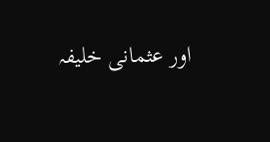اور عثمانی خلیفہ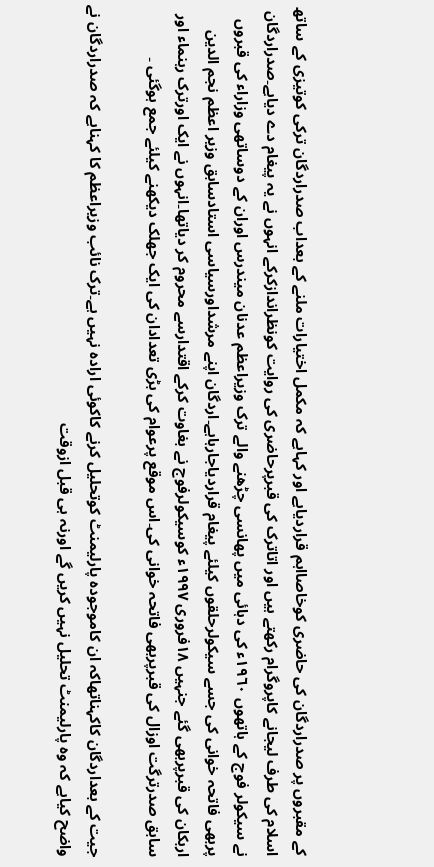کے مقبروں پر صدراردگان کی حاضری کوخاصااہم قراردیاہے اور کہاہے کہ مکمل اختیارات ملنے کے بعداب صدراردگان ترکی کوتیزی کے ساتھ اسلام کی طرف لیجانے کاپروگرام رکھتے ہیں اور اتاترک کی قبرپرحاضری کی روایت کونظراندازکرکے انہوں نے یہ پیغام دے دیاہے۔صدراردگان نے سیکولر فوج کے ہاتھوں ١٩٦٠ء کی دہائی میں پھانسی چڑھنے والے ترک وزیراعظم عدنان میندرس اوران کے دوساتھی وزاراء کی قبروں پربھی فاتحہ خوانی کی جسے سیکولرحلقوں کیلئے پیغام قراردیاجارہاہے۔اردگان اپنے مرشداورسیاسی استادسابق وزیر اعظم نجم الدین اربکان کی قبرپربھی گئے جنہیں ۱۸فروری ۱۹۹۷ء کوسیکولرفوج نے بغاوت کرکے اقتدارسے محروم کر دیاتھا۔انہوں نے ایک اورترک رہنماء اور سابق صدرترگت اوزال کی قبرپربھی فاتحہ خوانی کی۔اس موقع پرعوام کی بڑی تعدادان کی ایک جھلک دیکھنے کیلئے جمع ہوگئی ۔

جیت کے بعداردگان کاکہناتھاکہ ان کاموجودہ پارلیمنٹ کوتحلیل کرنے کاکوئی ارادہ نہیں ہے۔ترک نائب وزیراعظم کا کہناہے کہ صدراردگان نے واضح کیاہے کہ وہ پارلیمنٹ تحلیل نہیں کریں گے اورنہ ہی قبل ازوقت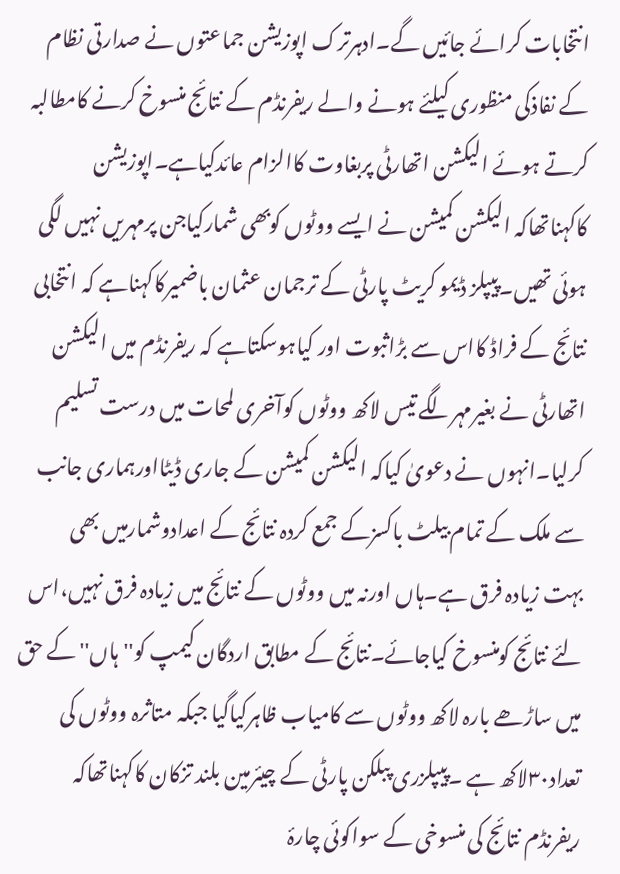انتخابات کرائے جائیں گے۔ادہرترک اپوزیشن جماعتوں نے صدارتی نظام کے نفاذکی منظوری کیلئے ہونے والے ریفرنڈم کے نتائج منسوخ کرنے کامطالبہ کرتے ہوئے الیکشن اتھارٹی پربغاوت کاالزام عائدکیاہے۔اپوزیشن کاکہناتھاکہ الیکشن کمیشن نے ایسے ووٹوں کوبھی شمارکیاجن پرمہریں نہیں لگی ہوئی تھیں۔پیپلز ڈیمو کریٹ پارٹی کے ترجمان عثمان باضمیرکاکہناہے کہ انتخابی نتائج کے فراڈ کااس سے بڑاثبوت اور کیاہوسکتاہے کہ ریفرنڈم میں الیکشن اتھارٹی نے بغیرمہرلگے تیس لاکھ ووٹوں کوآخری لمحات میں درست تسلیم کرلیا۔انہوں نے دعویٰ کیاکہ الیکشن کمیشن کے جاری ڈیٹااورہماری جانب سے ملک کے تمام بیلٹ باکسزکے جمع کردہ نتائج کے اعدادوشمارمیں بھی بہت زیادہ فرق ہے۔ہاں اورنہ میں ووٹوں کے نتائج میں زیادہ فرق نہیں،اس لئے نتائج کومنسوخ کیاجائے۔نتائج کے مطابق اردگان کیمپ کو''ہاں'' کے حق میں ساڑھے بارہ لاکھ ووٹوں سے کامیاب ظاہرکیاگیا جبکہ متاثرہ ووٹوں کی تعداد٣٠لاکھ ہے ۔پیپلزری پبلکن پارٹی کے چیئرمین بلند تزکان کاکہناتھاکہ ریفرنڈم نتائج کی منسوخی کے سواکوئی چارۂ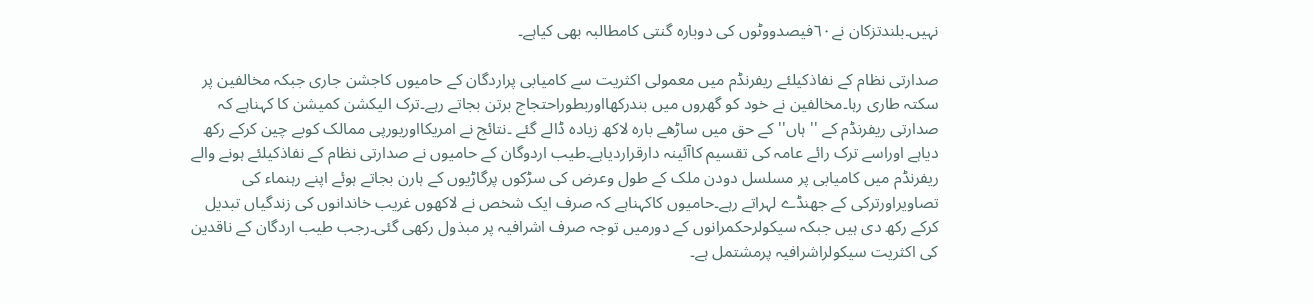نہیں۔بلندتزکان نے٦٠فیصدووٹوں کی دوبارہ گنتی کامطالبہ بھی کیاہے۔

صدارتی نظام کے نفاذکیلئے ریفرنڈم میں معمولی اکثریت سے کامیابی پراردگان کے حامیوں کاجشن جاری جبکہ مخالفین پر سکتہ طاری رہا۔مخالفین نے خود کو گھروں میں بندرکھااوربطوراحتجاج برتن بجاتے رہے۔ترک الیکشن کمیشن کا کہناہے کہ صدارتی ریفرنڈم کے ''ہاں''کے حق میں ساڑھے بارہ لاکھ زیادہ ڈالے گئے ۔نتائج نے امریکااوریورپی ممالک کوبے چین کرکے رکھ دیاہے اوراسے ترک رائے عامہ کی تقسیم کاآئینہ دارقراردیاہے۔طیب اردوگان کے حامیوں نے صدارتی نظام کے نفاذکیلئے ہونے والے ریفرنڈم میں کامیابی پر مسلسل دودن ملک کے طول وعرض کی سڑکوں پرگاڑیوں کے ہارن بجاتے ہوئے اپنے رہنماء کی تصاویراورترکی کے جھنڈے لہراتے رہے۔حامیوں کاکہناہے کہ صرف ایک شخص نے لاکھوں غریب خاندانوں کی زندگیاں تبدیل کرکے رکھ دی ہیں جبکہ سیکولرحکمرانوں کے دورمیں توجہ صرف اشرافیہ پر مبذول رکھی گئی۔رجب طیب اردگان کے ناقدین کی اکثریت سیکولراشرافیہ پرمشتمل ہے۔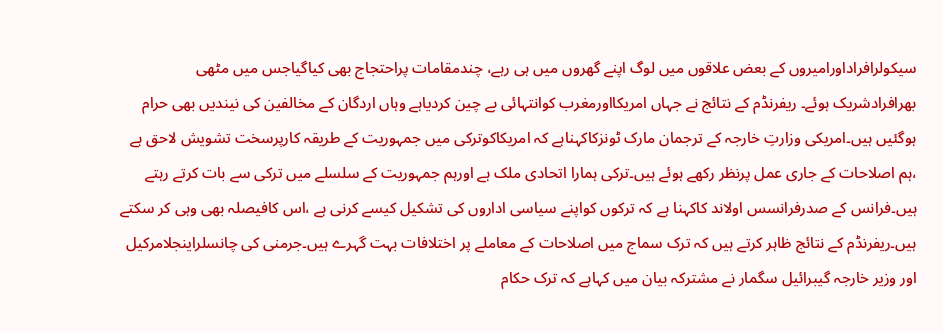سیکولرافراداورامیروں کے بعض علاقوں میں لوگ اپنے گھروں میں ہی رہے، چندمقامات پراحتجاج بھی کیاگیاجس میں مٹھی بھرافرادشریک ہوئے۔ ریفرنڈم کے نتائج نے جہاں امریکااورمغرب کوانتہائی بے چین کردیاہے وہاں اردگان کے مخالفین کی نیندیں بھی حرام ہوگئیں ہیں۔امریکی وزارتِ خارجہ کے ترجمان مارک ٹونزکاکہناہے کہ امریکاکوترکی میں جمہوریت کے طریقہ کارپرسخت تشویش لاحق ہے ،ہم اصلاحات کے جاری عمل پرنظر رکھے ہوئے ہیں۔ترکی ہمارا اتحادی ملک ہے اورہم جمہوریت کے سلسلے میں ترکی سے بات کرتے رہتے ہیں۔فرانس کے صدرفرانسس اولاند کاکہنا ہے کہ ترکوں کواپنے سیاسی اداروں کی تشکیل کیسے کرنی ہے ،اس کافیصلہ بھی وہی کر سکتے ہیں۔ریفرنڈم کے نتائج ظاہر کرتے ہیں کہ ترک سماج میں اصلاحات کے معاملے پر اختلافات بہت گہرے ہیں۔جرمنی کی چانسلراینجلامرکیل اور وزیر خارجہ گیبرائیل سگمار نے مشترکہ بیان میں کہاہے کہ ترک حکام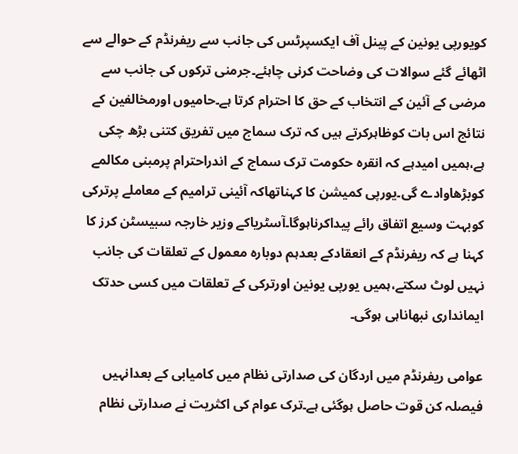کویورپی یونین کے پینل آف ایکسپرٹس کی جانب سے ریفرنڈم کے حوالے سے اٹھائے گئے سوالات کی وضاحت کرنی چاہئے۔جرمنی ترکوں کی جانب سے مرضی کے آئین کے انتخاب کے حق کا احترام کرتا ہے۔حامیوں اورمخالفین کے نتائج اس بات کوظاہرکرتے ہیں کہ ترک سماج میں تفریق کتنی بڑھ چکی ہے،ہمیں امیدہے کہ انقرہ حکومت ترک سماج کے اندراحترام پرمبنی مکالمے کوبڑھاوادے گی۔یورپی کمیشن کا کہناتھاکہ آئینی ترامیم کے معاملے پرترکی کوبہت وسیع اتفاق رائے پیداکرناہوگا۔آسٹریاکے وزیر خارجہ سبیسٹن کرز کا کہنا ہے کہ ریفرنڈم کے انعقادکے بعدہم دوبارہ معمول کے تعلقات کی جانب نہیں لوٹ سکتے،ہمیں یورپی یونین اورترکی کے تعلقات میں کسی حدتک ایمانداری نبھاناہی ہوگی۔

عوامی ریفرنڈم میں اردگان کی صدارتی نظام میں کامیابی کے بعدانہیں فیصلہ کن قوت حاصل ہوگئی ہے۔ترک عوام کی اکثریت نے صدارتی نظام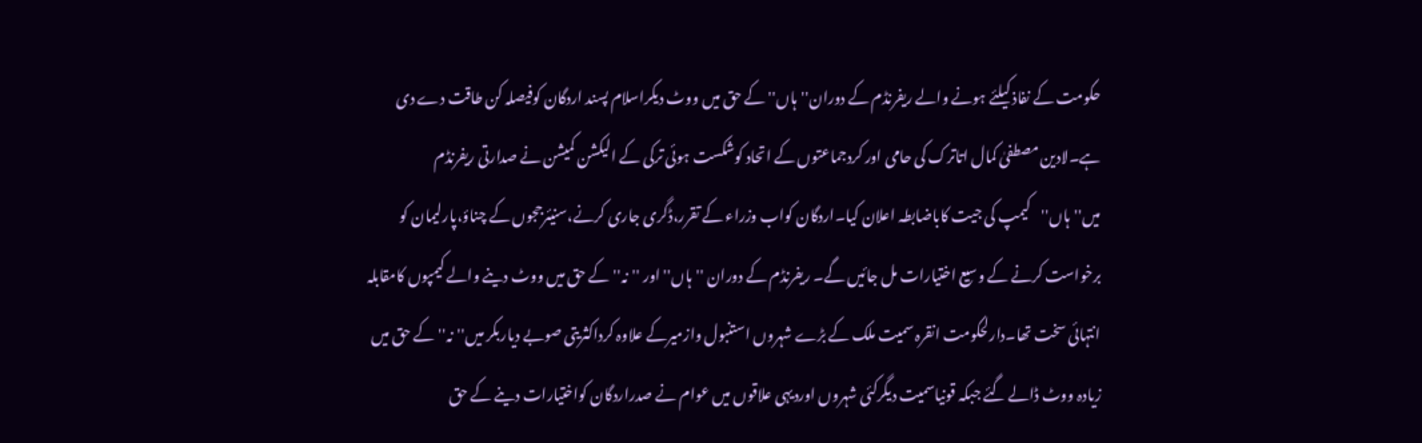حکومت کے نفاذ کیلئے ہونے والے ریفرنڈم کے دوران''ہاں''کے حق میں ووٹ دیکراسلام پسند اردگان کوفیصلہ کن طاقت دے دی ہے۔لادین مصطفیٰ کمال اتاترک کی حامی اور کردجماعتوں کے اتحاد کوشکست ہوئی ترکی کے الیکشن کمیشن نے صدارتی ریفرنڈم میں''ہاں''کیمپ کی جیت کاباضابطہ اعلان کیا۔اردگان کواب وزراء کے تقرر،ڈگری جاری کرنے،سنیئرججوں کے چناؤ،پارلیمان کو برخواست کرنے کے وسیع اختیارات مل جائیں گے۔ ریفرنڈم کے دوران ''ہاں''اور ''نہ'' کے حق میں ووٹ دینے والے کیمپوں کامقابلہ انتہائی سخت تھا۔دارلحکومت انقرہ سمیت ملک کے بڑے شہروں استنبول وازمیرکے علاوہ کرداکثریتی صوبے دیاربکر میں''نہ''کے حق میں زیادہ ووٹ ڈالے گئے جبکہ قونیاسمیت دیگرکئی شہروں اوردیہی علاقوں میں عوام نے صدراردگان کواختیارات دینے کے حق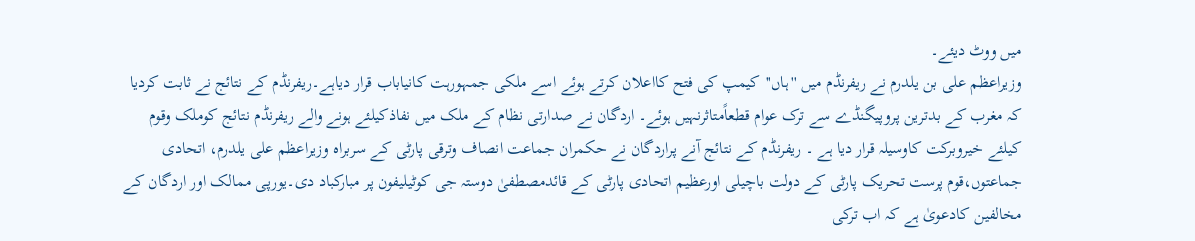میں ووٹ دیئے۔
وزیراعظم علی بن یلدرم نے ریفرنڈم میں ''ہاں''کیمپ کی فتح کااعلان کرتے ہوئے اسے ملکی جمہورہت کانیاباب قرار دیاہے۔ریفرنڈم کے نتائج نے ثابت کردیا کہ مغرب کے بدترین پروپیگنڈے سے ترک عوام قطعاًمتاثرنہیں ہوئے۔ اردگان نے صدارتی نظام کے ملک میں نفاذکیلئے ہونے والے ریفرنڈم نتائج کوملک وقوم کیلئے خیروبرکت کاوسیلہ قرار دیا ہے ۔ ریفرنڈم کے نتائج آنے پراردگان نے حکمران جماعت انصاف وترقی پارٹی کے سربراہ وزیراعظم علی یلدرم، اتحادی جماعتوں،قوم پرست تحریک پارٹی کے دولت باچیلی اورعظیم اتحادی پارٹی کے قائدمصطفیٰ دوستہ جی کوٹیلیفون پر مبارکباد دی۔یورپی ممالک اور اردگان کے مخالفین کادعویٰ ہے کہ اب ترکی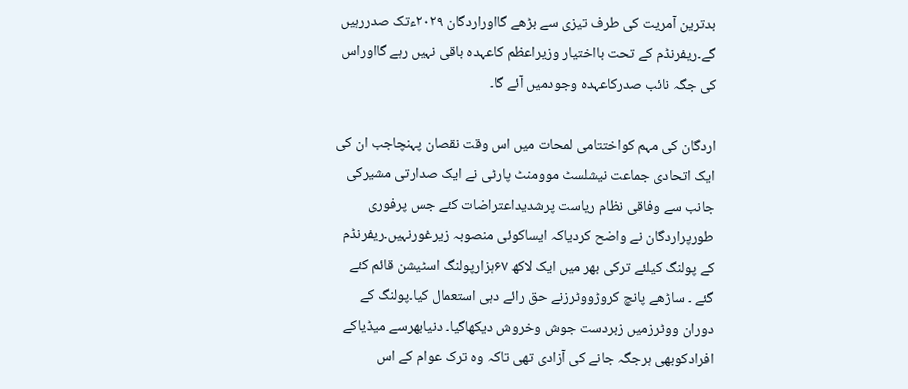بدترین آمریت کی طرف تیزی سے بڑھے گااوراردگان ٢٠٢٩ءتک صدررہیں گے۔ریفرنڈم کے تحت بااختیار وزیراعظم کاعہدہ باقی نہیں رہے گااوراس کی جگہ نائب صدرکاعہدہ وجودمیں آئے گا۔

اردگان کی مہم کواختتامی لمحات میں اس وقت نقصان پہنچاجب ان کی ایک اتحادی جماعت نیشلسٹ موومنٹ پارٹی نے ایک صدارتی مشیرکی جانب سے وفاقی نظام ریاست پرشدیداعتراضات کئے جس پرفوری طورپراردگان نے واضح کردیاکہ ایساکوئی منصوبہ زیرغورنہیں۔ریفرنڈم کے پولنگ کیلئے ترکی بھر میں ایک لاکھ ۶۷ہزارپولنگ اسٹیشن قائم کئے گئے ۔ ساڑھے پانچ کروڑووٹرزنے حق رائے دہی استعمال کیا۔پولنگ کے دوران ووٹرزمیں زبردست جوش وخروش دیکھاگیا۔ دنیابھرسے میڈیاکے افرادکوبھی ہرجگہ جانے کی آزادی تھی تاکہ وہ ترک عوام کے اس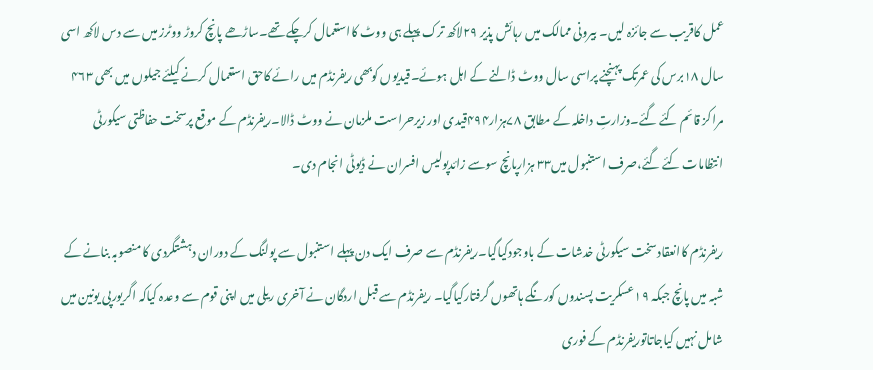عمل کاقریب سے جائزہ لیں۔ بیرونی ممالک میں رہائش پذیر ٢٩لاکھ ترک پہلے ہی ووٹ کااستعمال کرچکے تھے۔ساڑھے پانچ کروڑ ووٹرز میں سے دس لاکھ اسی سال ۱۸برس کی عمرتک پہنچنے پراسی سال ووٹ ڈالنے کے اہل ہوئے۔قیدیوں کوبھی ریفرنڈم میں رائے کاحق استعمال کرنے کیلئے جیلوں میں بھی ۴۶۳ مراکز قائم کئے گئے۔وزارتِ داخلہ کے مطابق ۷۸ہزار۴۹۴قیدی اور زیرحراست ملزمان نے ووٹ ڈالا۔ریفرنڈم کے موقع پرسخت حفاظتی سیکورٹی انتظامات کئے گئے،صرف استنبول میں۳۳ ہزارپانچ سوسے زائدپولیس افسران نے ڈیوٹی انجام دی۔

ریفرنڈم کاانعقادسخت سیکورٹی خدشات کے باوجودکیاگیا۔ریفرنڈم سے صرف ایک دن پہلے استنبول سے پولنگ کے دوران دہشتگردی کا منصوبہ بنانے کے شبہ میں پانچ جبکہ ١٩عسکریت پسندوں کورنگے ہاتھوں گرفتارکیاگیا۔ ریفرنڈم سے قبل اردگان نے آخری ریلی میں اپنی قوم سے وعدہ کیاکہ اگریورپی یونین میں شامل نہیں کیاجاتاتوریفرنڈم کے فوری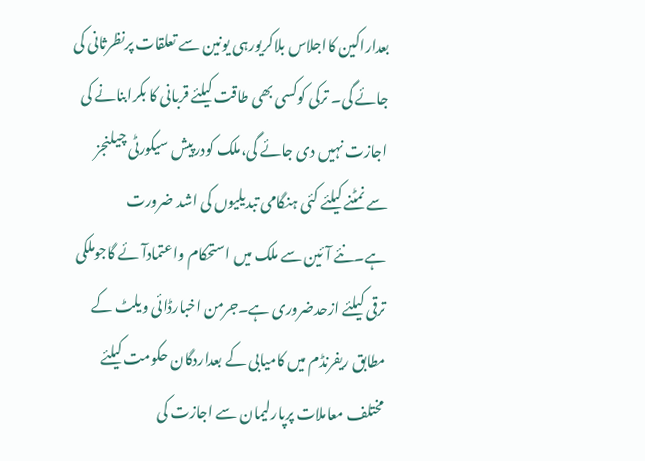بعداراکین کااجلاس بلاکریورہی یونین سے تعلقات پرنظرثانی کی جائے گی۔ ترکی کوکسی بھی طاقت کیلئے قربانی کا بکرابنانے کی اجازت نہیں دی جائے گی،ملک کودرپیش سیکورٹی چیلنجز سے نمٹنے کیلئے کئی ہنگامی تبدیلیوں کی اشد ضرورت ہے۔نئے آئین سے ملک میں استحکام واعتمادآئے گاجوملکی ترقی کیلئے ازحدضروری ہے۔جرمن اخبارڈائی ویلٹ کے مطابق ریفرنڈم میں کامیابی کے بعداردگان حکومت کیلئے مختلف معاملات پرپارلیمان سے اجازت کی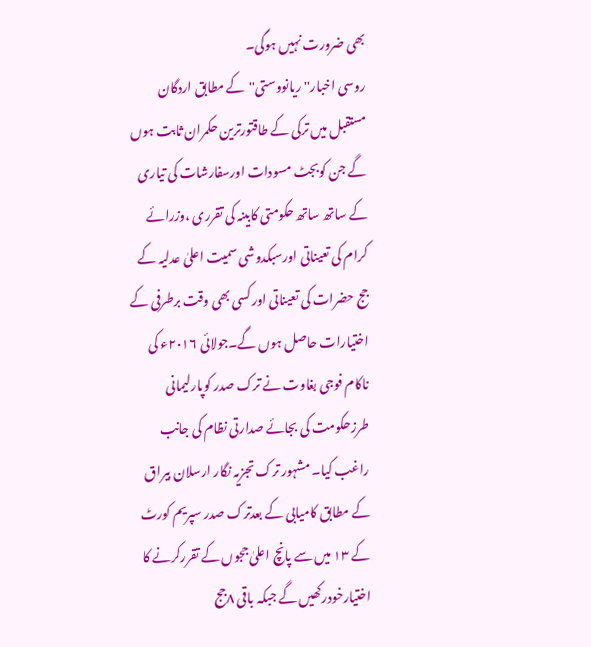بھی ضرورت نہیں ہوگی۔
روسی اخبار''ریانووستی''کے مطابق اردگان مستقبل میں ترکی کے طاقتورترین حکمران ثابت ہوں گے جن کوبجٹ مسودات اورسفارشات کی تیاری کے ساتھ ساتھ حکومتی کابینہ کی تقرری ،وزرائے کرام کی تعیناتی اورسبکدوشی سمیت اعلیٰ عدلیہ کے جج حضرات کی تعیناتی اورکسی بھی وقت برطرفی کے اختیارات حاصل ہوں گے۔جولائی ٢٠١٦ء کی ناکام فوجی بغاوت نے ترک صدر کوپارلیمانی طرزحکومت کی بجائے صدارتی نظام کی جانب راغب کیا۔ مشہور ترک تجزیہ نگار ارسلان بیراق کے مطابق کامیابی کے بعدترک صدر سپریم کورٹ کے ١٣ میں سے پانچ اعلیٰ ججوں کے تقررکرنے کا اختیارخودرکھیں گے جبکہ باقی ٨جج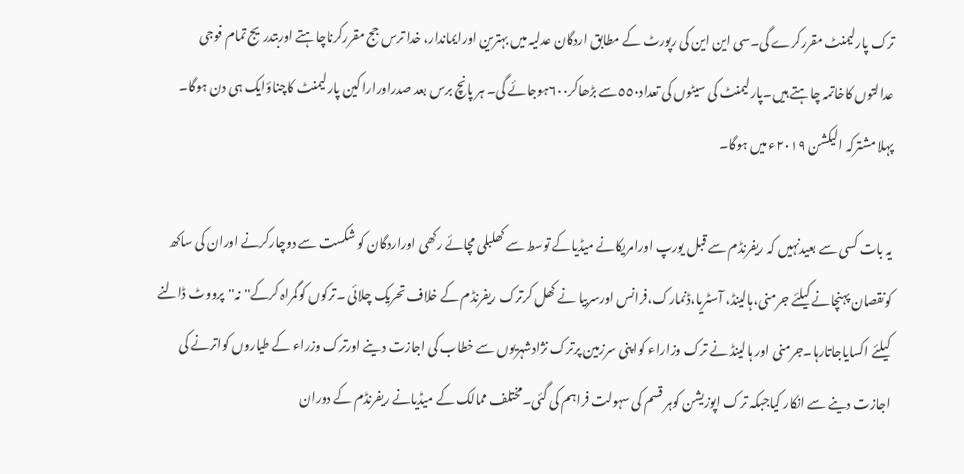ترک پارلیمنٹ مقررکرے گی۔سی این این کی رپورٹ کے مطابق اردگان عدلیہ میں بہترین اورایماندار، خدا ترس جج مقررکرناچاہتے اوربتدریج تمام فوجی عدالتوں کاخاتمہ چاہتے ہیں۔پارلیمنٹ کی سیٹوں کی تعداد٥٥٠سے بڑھاکر٦٠٠ہوجائے گی۔ ہر پانچ برس بعد صدراوراراکین پارلیمنٹ کاچناؤایک ہی دن ہوگا۔ پہلا مشترکہ الیکشن ٢٠١٩ء میں ہوگا۔

یہ بات کسی سے بعیدنہیں کہ ریفرنڈم سے قبل یورپ اورامریکانے میڈیاکے توسط سے کھلبلی مچائے رکھی اوراردگان کو شکست سے دوچارکرنے اوران کی ساکھ کونقصان پہنچانے کیلئے جرمنی،ہالینڈ، آسٹریا،ڈنمارک،فرانس اورسربیا نے کھل کرترک ریفرنڈم کے خلاف تحریک چلائی ۔ترکوں کوگمراہ کرکے''نہ''پرووٹ ڈالنے کیلئے اکسایاجاتارہا۔جرمنی اور ہالینڈ نے ترک وزاراء کواپنی سرزمین پرترک نژادشہریوں سے خطاب کی اجازت دینے اورترک وزراء کے طیاروں کواترنے کی اجازت دینے سے انکار کیاجبکہ ترک اپوزیشن کوہر قسم کی سہولت فراہم کی گئی۔مختلف ممالک کے میڈیانے ریفرنڈم کے دوران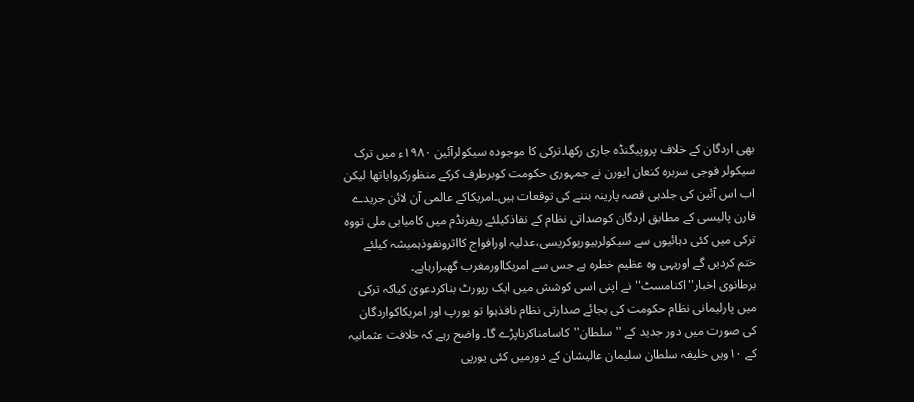بھی اردگان کے خلاف پروپیگنڈہ جاری رکھا۔ترکی کا موجودہ سیکولرآئین ١٩٨٠ء میں ترک سیکولر فوجی سربرہ کنعان ایورن نے جمہوری حکومت کوبرطرف کرکے منظورکروایاتھا لیکن اب اس آئین کی جلدہی قصہ پارینہ بننے کی توقعات ہیں۔امریکاکے عالمی آن لائن جریدے فارن پالیسی کے مطابق اردگان کوصداتی نظام کے نفاذکیلئے ریفرنڈم میں کامیابی ملی تووہ ترکی میں کئی دہائیوں سے سیکولربیوریوکریسی،عدلیہ اورافواج کااثرونفوذہمیشہ کیلئے ختم کردیں گے اوریہی وہ عظیم خطرہ ہے جس سے امریکااورمغرب گھبرارہاہے۔
برطانوی اخبار''اکنامسٹ''نے اپنی اسی کوشش میں ایک رپورٹ بناکردعویٰ کیاکہ ترکی میں پارلیمانی نظام حکومت کی بجائے صدارتی نظام نافذہوا تو یورپ اور امریکاکواردگان کی صورت میں دور جدید کے ''سلطان''کاسامناکرناپڑے گا۔ واضح رہے کہ خلافت عثمانیہ کے ١٠ویں خلیفہ سلطان سلیمان عالیشان کے دورمیں کئی یورپی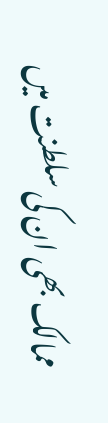ممالک بھی ان کی سلطنت میں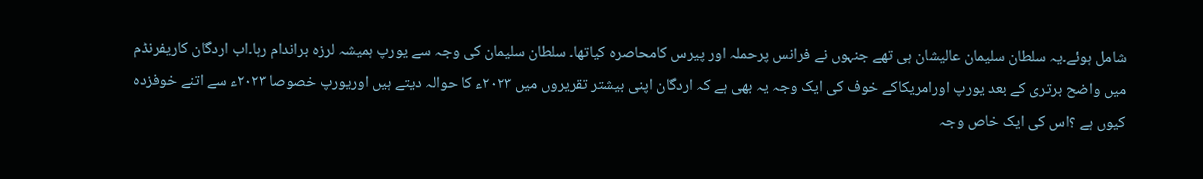شامل ہوئے۔یہ سلطان سلیمان عالیشان ہی تھے جنہوں نے فرانس پرحملہ اور پیرس کامحاصرہ کیاتھا۔ سلطان سلیمان کی وجہ سے یورپ ہمیشہ لرزہ براندام رہا۔اب اردگان کاریفرنڈم میں واضح برتری کے بعد یورپ اورامریکاکے خوف کی ایک وجہ یہ بھی ہے کہ اردگان اپنی بیشتر تقریروں میں ٢٠٢٣ء کا حوالہ دیتے ہیں اوریورپ خصوصا ٢٠٢٣ء سے اتنے خوفزدہ کیوں ہے ؟اس کی ایک خاص وجہ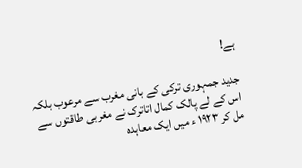ہے!

جدید جمہوری ترکی کے بانی مغرب سے مرعوب بلکہ اس کے لے پالک کمال اتاترک نے مغربی طاقتوں سے مل کر ۱۹۲۳ ء میں ایک معاہدہ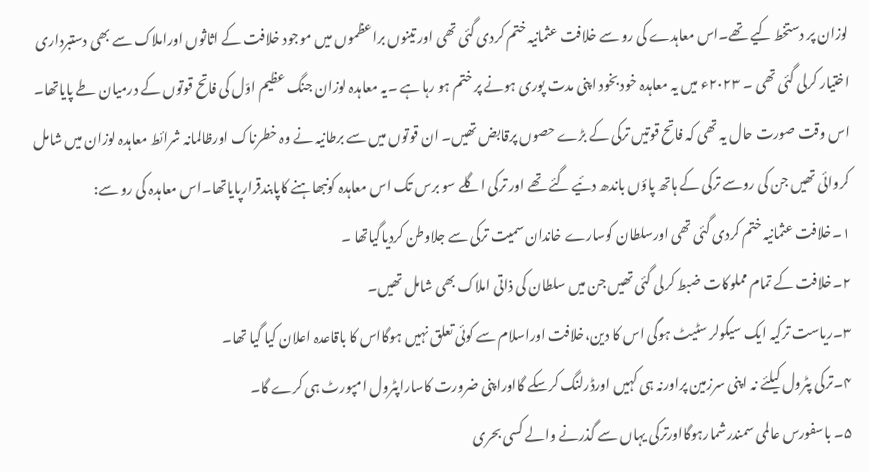لوزان پر دستخط کیے تھے۔اس معاہدے کی رو سے خلافت عثمانیہ ختم کردی گئی تھی اور تینوں براعظموں میں موجود خلافت کے اثاثوں اوراملاک سے بھی دستبرداری اختیار کرلی گئی تھی ۔ ٢٠٢٣ء میں یہ معاہدہ خود بخود اپنی مدت پوری ہونے پر ختم ہو رہا ہے ۔یہ معاہدہ لوزان جنگ عظیم اوّل کی فاتح قوتوں کے درمیان طے پایاتھا۔ اس وقت صورت حال یہ تھی کہ فاتح قوتیں ترکی کے بڑے حصوں پرقابض تھیں۔ ان قوتوں میں سے برطانیہ نے وہ خطرناک اورظالمانہ شرائط معاہدہ لوزان میں شامل کروائی تھیں جن کی روسے ترکی کے ہاتھ پاؤں باندھ دئیے گئے تھے اور ترکی اگلے سو برس تک اس معاہدہ کونبھاہنے کاپابندقرارپایاتھا۔اس معاہدہ کی رو سے:
۱۔خلافت عثمانیہ ختم کردی گئی تھی اورسلطان کوسارے خاندان سمیت ترکی سے جلاوطن کردیاگیاتھا ۔
۲۔خلافت کے تمام مملوکات ضبط کرلی گئی تھیں جن میں سلطان کی ذاتی املاک بھی شامل تھیں۔
۳۔ریاست ترکیہ ایک سیکولر سٹیٹ ہوگی اس کا دین،خلافت اوراسلام سے کوئی تعلق نہیں ہوگااس کا باقاعدہ اعلان کیا گیا تھا۔
۴۔ترکی پٹرول کیلئے نہ اپنی سرزمین پراورنہ ہی کہیں اورڈرلنگ کرسکے گااوراپنی ضرورت کاساراپٹرول امپورٹ ہی کرے گا۔
۵۔ باسفورس عالمی سمندرشمارہوگااورترکی یہاں سے گذرنے والے کسی بحری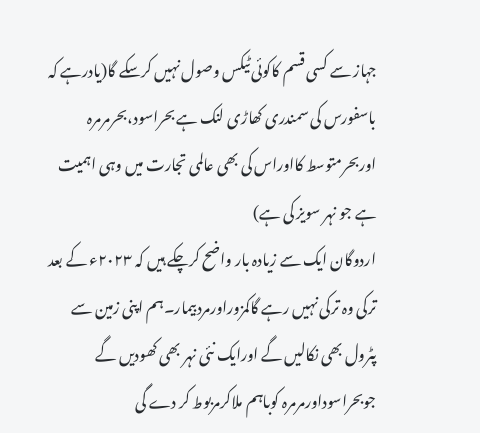جہاز سے کسی قسم کاکوئی ٹیکس وصول نہیں کرسکے گا(یادرہے کہ باسفورس کی سمندری کھاڑی لنک ہے بحراسود،بحرمرمرہ اوربحرمتوسط کااوراس کی بھی عالمی تجارت میں وہی اہمیت ہے جو نہر سویز کی ہے)
اردوگان ایک سے زیادہ بار واضح کرچکے ہیں کہ ٢٠٢٣ء کے بعد ترکی وہ ترکی نہیں رہے گاکمزوراورمردبیمار۔ہم اپنی زمین سے پٹرول بھی نکالیں گے اورایک نئی نہر بھی کھودیں گے جوبحراسوداورمرمرہ کوباہم ملاکرمربوط کر دے گی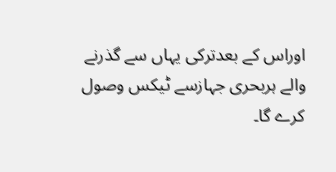اوراس کے بعدترکی یہاں سے گذرنے والے ہربحری جہازسے ٹیکس وصول کرے گا۔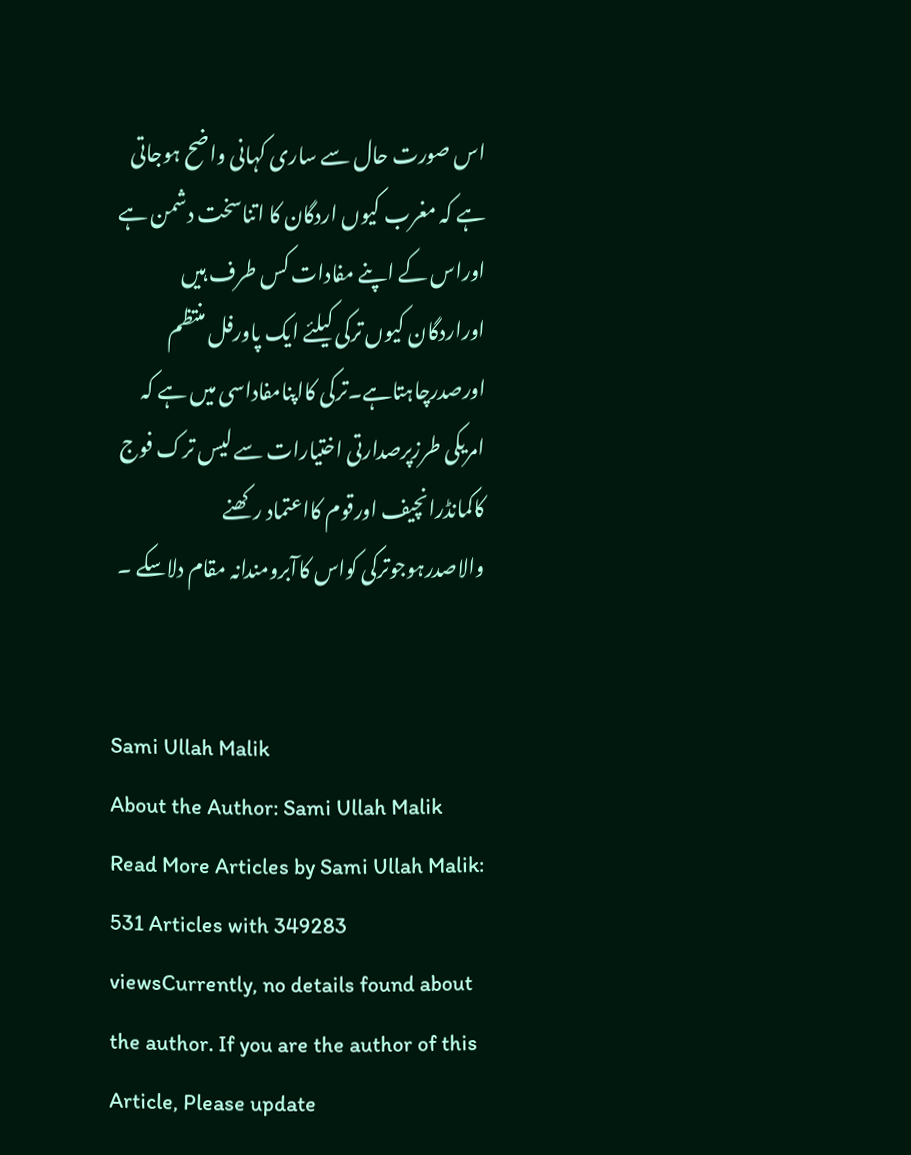اس صورت حال سے ساری کہانی واضح ہوجاتی ہے کہ مغرب کیوں اردگان کا اتناسخت دشمن ہے اوراس کے اپنے مفادات کس طرف ہیں اوراردگان کیوں ترکی کیلئے ایک پاورفل منتظم اورصدرچاہتاہے۔ترکی کااپنامفاداسی میں ہے کہ امریکی طرزپرصدارتی اختیارات سے لیس ترک فوج کاکمانڈرانچیف اورقوم کااعتماد رکھنے والاصدرہوجوترکی کواس کاآبرومندانہ مقام دلاسکے ۔


Sami Ullah Malik
About the Author: Sami Ullah Malik Read More Articles by Sami Ullah Malik: 531 Articles with 349283 viewsCurrently, no details found about the author. If you are the author of this Article, Please update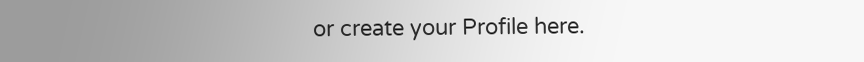or create your Profile here.